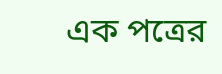এক পত্রের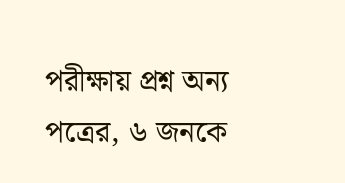পরীক্ষায় প্রশ্ন অন্য পত্রের, ৬ জনকে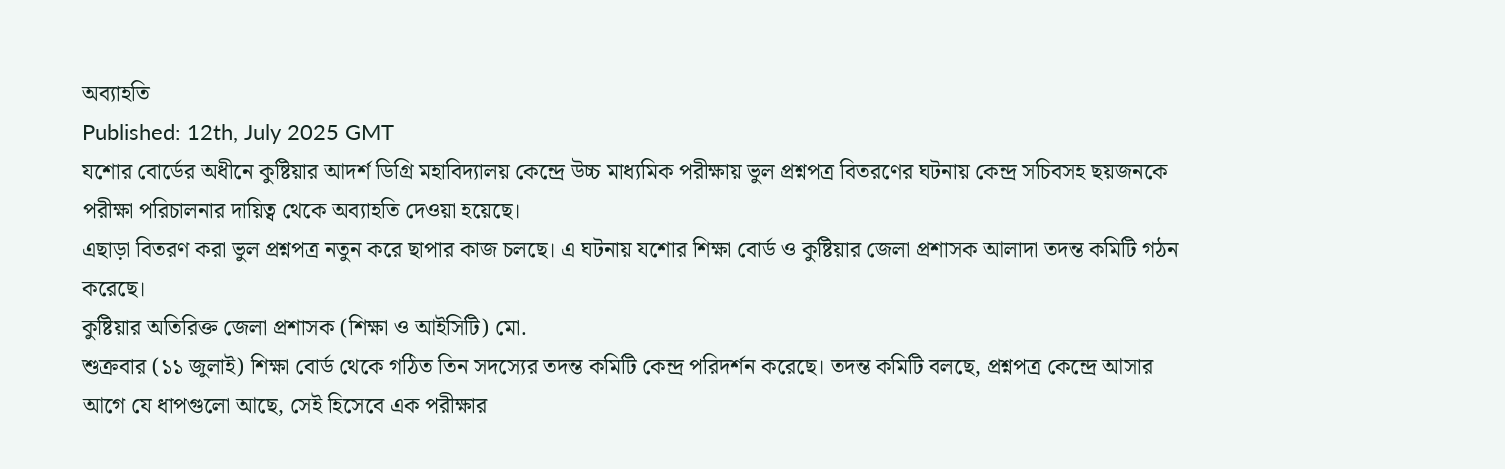অব্যাহতি
Published: 12th, July 2025 GMT
যশোর বোর্ডের অধীনে কুষ্টিয়ার আদর্শ ডিগ্রি মহাবিদ্যালয় কেন্দ্রে উচ্চ মাধ্যমিক পরীক্ষায় ভুল প্রশ্নপত্র বিতরণের ঘটনায় কেন্দ্র সচিবসহ ছয়জনকে পরীক্ষা পরিচালনার দায়িত্ব থেকে অব্যাহতি দেওয়া হয়েছে।
এছাড়া বিতরণ করা ভুল প্রশ্নপত্র নতুন করে ছাপার কাজ চলছে। এ ঘটনায় যশোর শিক্ষা বোর্ড ও কুষ্টিয়ার জেলা প্রশাসক আলাদা তদন্ত কমিটি গঠন করেছে।
কুষ্টিয়ার অতিরিক্ত জেলা প্রশাসক (শিক্ষা ও আইসিটি) মো.
শুক্রবার (১১ জুলাই) শিক্ষা বোর্ড থেকে গঠিত তিন সদস্যের তদন্ত কমিটি কেন্দ্র পরিদর্শন করেছে। তদন্ত কমিটি বলছে, প্রশ্নপত্র কেন্দ্রে আসার আগে যে ধাপগুলো আছে, সেই হিসেবে এক পরীক্ষার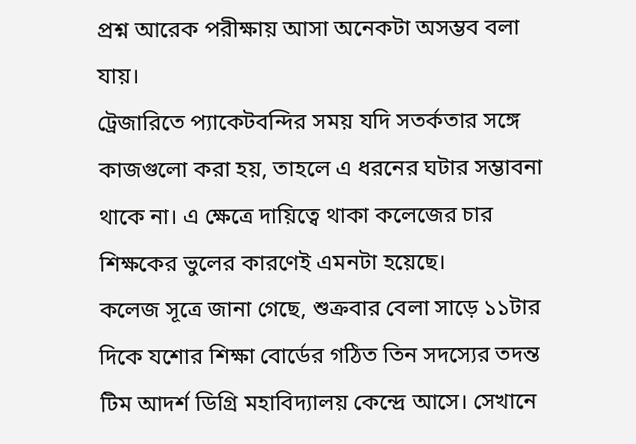প্রশ্ন আরেক পরীক্ষায় আসা অনেকটা অসম্ভব বলা যায়।
ট্রেজারিতে প্যাকেটবন্দির সময় যদি সতর্কতার সঙ্গে কাজগুলো করা হয়, তাহলে এ ধরনের ঘটার সম্ভাবনা থাকে না। এ ক্ষেত্রে দায়িত্বে থাকা কলেজের চার শিক্ষকের ভুলের কারণেই এমনটা হয়েছে।
কলেজ সূত্রে জানা গেছে, শুক্রবার বেলা সাড়ে ১১টার দিকে যশোর শিক্ষা বোর্ডের গঠিত তিন সদস্যের তদন্ত টিম আদর্শ ডিগ্রি মহাবিদ্যালয় কেন্দ্রে আসে। সেখানে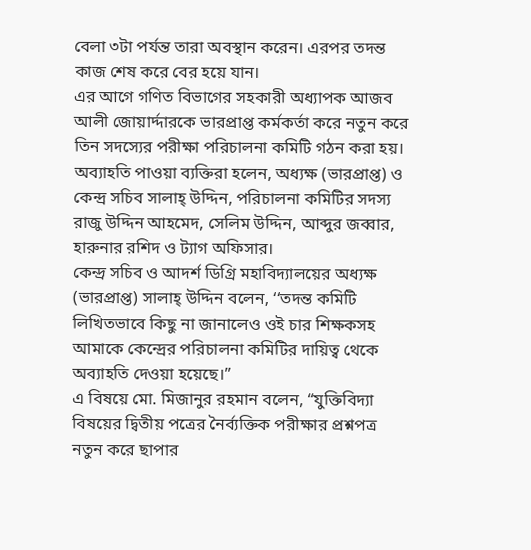বেলা ৩টা পর্যন্ত তারা অবস্থান করেন। এরপর তদন্ত কাজ শেষ করে বের হয়ে যান।
এর আগে গণিত বিভাগের সহকারী অধ্যাপক আজব আলী জোয়ার্দ্দারকে ভারপ্রাপ্ত কর্মকর্তা করে নতুন করে তিন সদস্যের পরীক্ষা পরিচালনা কমিটি গঠন করা হয়।
অব্যাহতি পাওয়া ব্যক্তিরা হলেন, অধ্যক্ষ (ভারপ্রাপ্ত) ও কেন্দ্র সচিব সালাহ্ উদ্দিন, পরিচালনা কমিটির সদস্য রাজু উদ্দিন আহমেদ, সেলিম উদ্দিন, আব্দুর জব্বার, হারুনার রশিদ ও ট্যাগ অফিসার।
কেন্দ্র সচিব ও আদর্শ ডিগ্রি মহাবিদ্যালয়ের অধ্যক্ষ (ভারপ্রাপ্ত) সালাহ্ উদ্দিন বলেন, ‘‘তদন্ত কমিটি লিখিতভাবে কিছু না জানালেও ওই চার শিক্ষকসহ আমাকে কেন্দ্রের পরিচালনা কমিটির দায়িত্ব থেকে অব্যাহতি দেওয়া হয়েছে।”
এ বিষয়ে মো. মিজানুর রহমান বলেন, “যুক্তিবিদ্যা বিষয়ের দ্বিতীয় পত্রের নৈর্ব্যক্তিক পরীক্ষার প্রশ্নপত্র নতুন করে ছাপার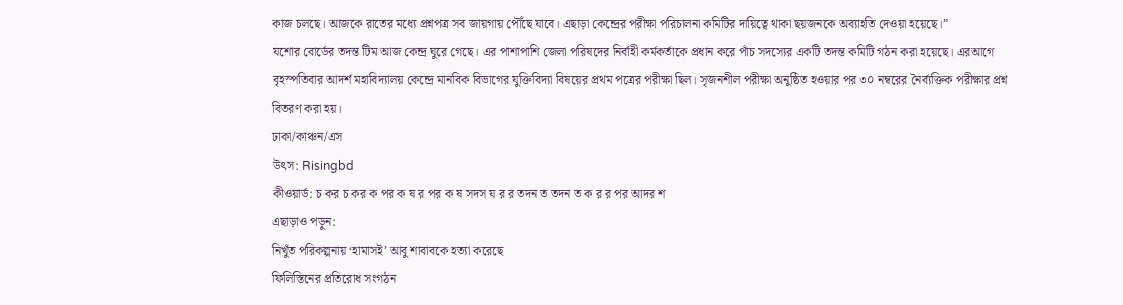কাজ চলছে। আজকে রাতের মধ্যে প্রশ্নপত্র সব জায়গায় পৌঁছে যাবে। এছাড়া কেন্দ্রের পরীক্ষা পরিচালনা কমিটির দায়িত্বে থাকা ছয়জনকে অব্যাহতি দেওয়া হয়েছে।”
যশোর বোর্ডের তদন্ত টিম আজ কেন্দ্র ঘুরে গেছে। এর পাশাপাশি জেলা পরিষদের নির্বাহী কর্মকর্তাকে প্রধান করে পাঁচ সদস্যের একটি তদন্ত কমিটি গঠন করা হয়েছে। এরআগে বৃহস্পতিবার আদর্শ মহাবিদ্যালয় কেন্দ্রে মানবিক বিভাগের যুক্তিবিদ্যা বিষয়ের প্রথম পত্রের পরীক্ষা ছিল। সৃজনশীল পরীক্ষা অনুষ্ঠিত হওয়ার পর ৩০ নম্বরের নৈর্ব্যক্তিক পরীক্ষার প্রশ্ন বিতরণ করা হয়।
ঢাকা/কাঞ্চন/এস
উৎস: Risingbd
কীওয়ার্ড: চ কর চ কর ক পর ক ষ র পর ক ষ সদস য র র তদন ত তদন ত ক র র পর আদর শ
এছাড়াও পড়ুন:
নিখুঁত পরিকল্পনায় ‘হামাসই’ আবু শাবাবকে হত্যা করেছে
ফিলিস্তিনের প্রতিরোধ সংগঠন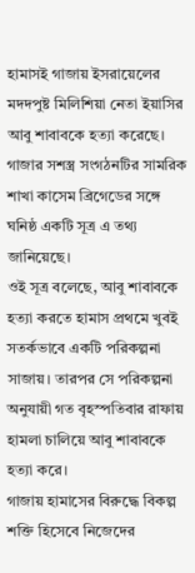হামাসই গাজায় ইসরায়েলের মদদপুষ্ট মিলিশিয়া নেতা ইয়াসির আবু শাবাবকে হত্যা করেছে। গাজার সশস্ত্র সংগঠনটির সামরিক শাখা কাসেম ব্রিগেডের সঙ্গে ঘনিষ্ঠ একটি সূত্র এ তথ্য জানিয়েছে।
ওই সূত্র বলেছে, আবু শাবাবকে হত্যা করতে হামাস প্রথমে খুবই সতর্কভাবে একটি পরিকল্পনা সাজায়। তারপর সে পরিকল্পনা অনুযায়ী গত বৃহস্পতিবার রাফায় হামলা চালিয়ে আবু শাবাবকে হত্যা করে।
গাজায় হামাসের বিরুদ্ধে বিকল্প শক্তি হিসেবে নিজেদের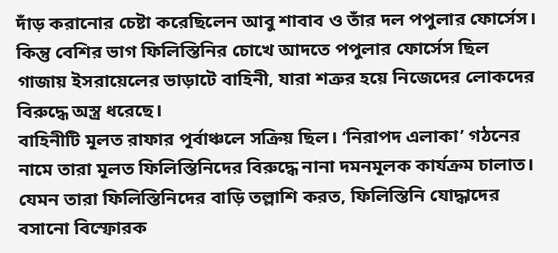দাঁড় করানোর চেষ্টা করেছিলেন আবু শাবাব ও তাঁর দল পপুলার ফোর্সেস। কিন্তু বেশির ভাগ ফিলিস্তিনির চোখে আদতে পপুলার ফোর্সেস ছিল গাজায় ইসরায়েলের ভাড়াটে বাহিনী, যারা শত্রুর হয়ে নিজেদের লোকদের বিরুদ্ধে অস্ত্র ধরেছে।
বাহিনীটি মূলত রাফার পূর্বাঞ্চলে সক্রিয় ছিল। ‘নিরাপদ এলাকা’ গঠনের নামে তারা মূলত ফিলিস্তিনিদের বিরুদ্ধে নানা দমনমূলক কার্যক্রম চালাত। যেমন তারা ফিলিস্তিনিদের বাড়ি তল্লাশি করত, ফিলিস্তিনি যোদ্ধাদের বসানো বিস্ফোরক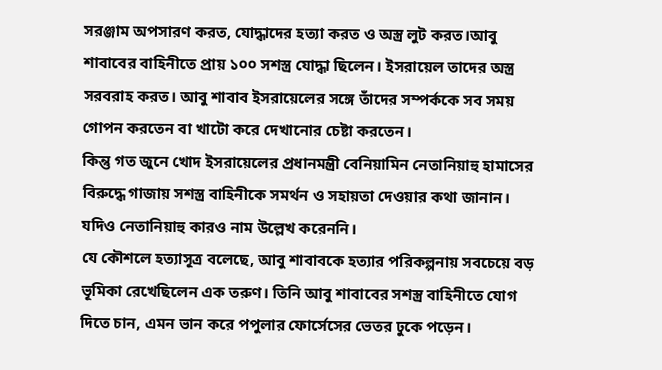সরঞ্জাম অপসারণ করত, যোদ্ধাদের হত্যা করত ও অস্ত্র লুট করত।আবু শাবাবের বাহিনীতে প্রায় ১০০ সশস্ত্র যোদ্ধা ছিলেন। ইসরায়েল তাদের অস্ত্র সরবরাহ করত। আবু শাবাব ইসরায়েলের সঙ্গে তাঁদের সম্পর্ককে সব সময় গোপন করতেন বা খাটো করে দেখানোর চেষ্টা করতেন।
কিন্তু গত জুনে খোদ ইসরায়েলের প্রধানমন্ত্রী বেনিয়ামিন নেতানিয়াহু হামাসের বিরুদ্ধে গাজায় সশস্ত্র বাহিনীকে সমর্থন ও সহায়তা দেওয়ার কথা জানান। যদিও নেতানিয়াহু কারও নাম উল্লেখ করেননি।
যে কৌশলে হত্যাসূত্র বলেছে, আবু শাবাবকে হত্যার পরিকল্পনায় সবচেয়ে বড় ভূমিকা রেখেছিলেন এক তরুণ। তিনি আবু শাবাবের সশস্ত্র বাহিনীতে যোগ দিতে চান, এমন ভান করে পপুলার ফোর্সেসের ভেতর ঢুকে পড়েন।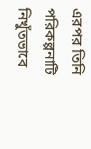এরপর তিনি পরিকল্পনাটি নিখুঁতভাবে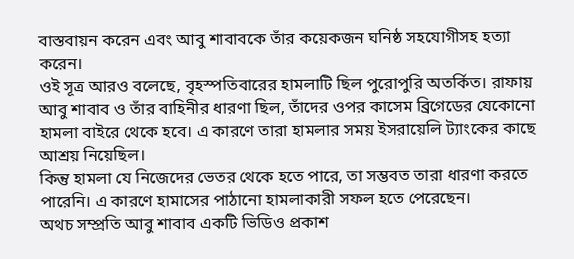বাস্তবায়ন করেন এবং আবু শাবাবকে তাঁর কয়েকজন ঘনিষ্ঠ সহযোগীসহ হত্যা করেন।
ওই সূত্র আরও বলেছে, বৃহস্পতিবারের হামলাটি ছিল পুরোপুরি অতর্কিত। রাফায় আবু শাবাব ও তাঁর বাহিনীর ধারণা ছিল, তাঁদের ওপর কাসেম ব্রিগেডের যেকোনো হামলা বাইরে থেকে হবে। এ কারণে তারা হামলার সময় ইসরায়েলি ট্যাংকের কাছে আশ্রয় নিয়েছিল।
কিন্তু হামলা যে নিজেদের ভেতর থেকে হতে পারে, তা সম্ভবত তারা ধারণা করতে পারেনি। এ কারণে হামাসের পাঠানো হামলাকারী সফল হতে পেরেছেন।
অথচ সম্প্রতি আবু শাবাব একটি ভিডিও প্রকাশ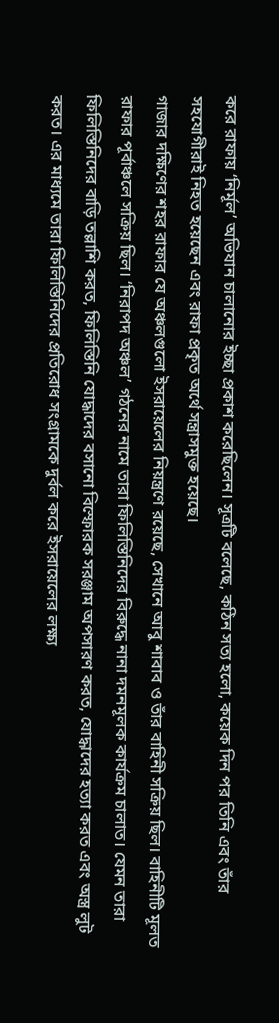করে রাফায় ‘নির্মূল’ অভিযান চালানোর ইচ্ছা প্রকাশ করেছিলেন। সূত্রটি বলেছে, কঠিন সত্য হলো, কয়েক দিন পর তিনি এবং তাঁর সহযোগীরাই নিহত হয়েছেন এবং রাফা প্রকৃত অর্থে সন্ত্রাসমুক্ত হয়েছে।
গাজার দক্ষিণের শহর রাফার যে অঞ্চলগুলো ইসরায়েলের নিয়ন্ত্রণে রয়েছে, সেখানে আবু শাবাব ও তাঁর বাহিনী সক্রিয় ছিল। বাহিনীটি মূলত রাফার পূর্বাঞ্চলে সক্রিয় ছিল। ‘নিরাপদ অঞ্চল’ গঠনের নামে তারা ফিলিস্তিনিদের বিরুদ্ধে নানা দমনমূলক কার্যক্রম চালাত। যেমন তারা ফিলিস্তিনিদের বাড়ি তল্লাশি করত, ফিলিস্তিনি যোদ্ধাদের বসানো বিস্ফোরক সরঞ্জাম অপসারণ করত, যোদ্ধাদের হত্যা করত এবং অস্ত্র লুট করত। এর মাধ্যমে তারা ফিলিস্তিনিদের প্রতিরোধ সংগ্রামকে দুর্বল করে ইসরায়েলের লক্ষ্য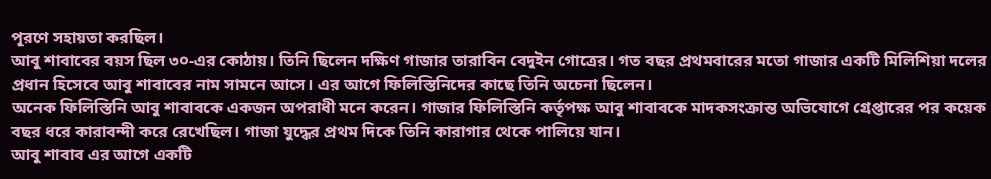পূরণে সহায়তা করছিল।
আবু শাবাবের বয়স ছিল ৩০-এর কোঠায়। তিনি ছিলেন দক্ষিণ গাজার তারাবিন বেদুইন গোত্রের। গত বছর প্রথমবারের মতো গাজার একটি মিলিশিয়া দলের প্রধান হিসেবে আবু শাবাবের নাম সামনে আসে। এর আগে ফিলিস্তিনিদের কাছে তিনি অচেনা ছিলেন।
অনেক ফিলিস্তিনি আবু শাবাবকে একজন অপরাধী মনে করেন। গাজার ফিলিস্তিনি কর্তৃপক্ষ আবু শাবাবকে মাদকসংক্রান্ত অভিযোগে গ্রেপ্তারের পর কয়েক বছর ধরে কারাবন্দী করে রেখেছিল। গাজা যুদ্ধের প্রথম দিকে তিনি কারাগার থেকে পালিয়ে যান।
আবু শাবাব এর আগে একটি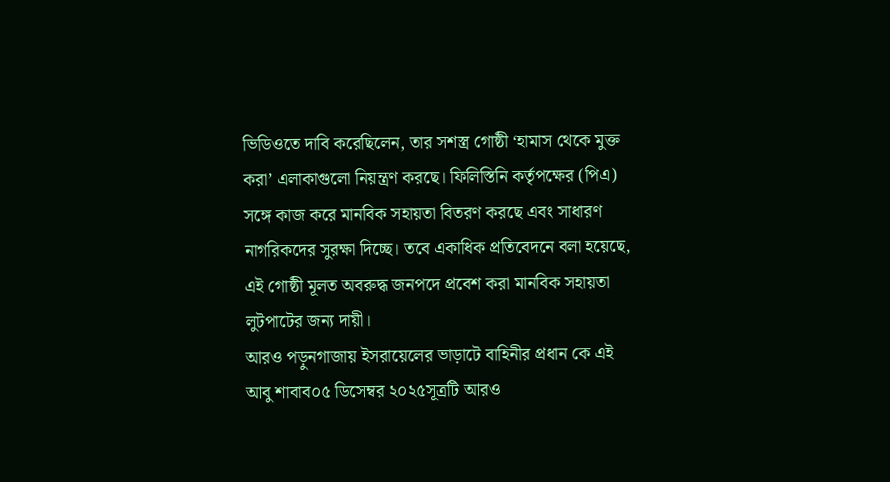ভিডিওতে দাবি করেছিলেন, তার সশস্ত্র গোষ্ঠী ‘হামাস থেকে মুক্ত করা’ এলাকাগুলো নিয়ন্ত্রণ করছে। ফিলিস্তিনি কর্তৃপক্ষের (পিএ) সঙ্গে কাজ করে মানবিক সহায়তা বিতরণ করছে এবং সাধারণ নাগরিকদের সুরক্ষা দিচ্ছে। তবে একাধিক প্রতিবেদনে বলা হয়েছে, এই গোষ্ঠী মূলত অবরুদ্ধ জনপদে প্রবেশ করা মানবিক সহায়তা লুটপাটের জন্য দায়ী।
আরও পড়ুনগাজায় ইসরায়েলের ভাড়াটে বাহিনীর প্রধান কে এই আবু শাবাব০৫ ডিসেম্বর ২০২৫সূত্রটি আরও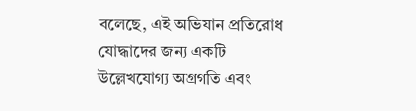বলেছে, এই অভিযান প্রতিরোধ যোদ্ধাদের জন্য একটি উল্লেখযোগ্য অগ্রগতি এবং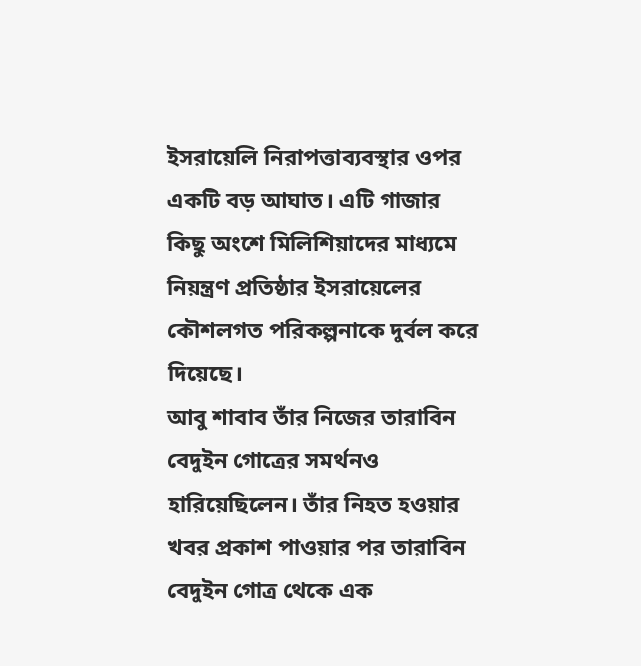ইসরায়েলি নিরাপত্তাব্যবস্থার ওপর একটি বড় আঘাত। এটি গাজার কিছু অংশে মিলিশিয়াদের মাধ্যমে নিয়ন্ত্রণ প্রতিষ্ঠার ইসরায়েলের কৌশলগত পরিকল্পনাকে দুর্বল করে দিয়েছে।
আবু শাবাব তাঁর নিজের তারাবিন বেদুইন গোত্রের সমর্থনও হারিয়েছিলেন। তাঁর নিহত হওয়ার খবর প্রকাশ পাওয়ার পর তারাবিন বেদুইন গোত্র থেকে এক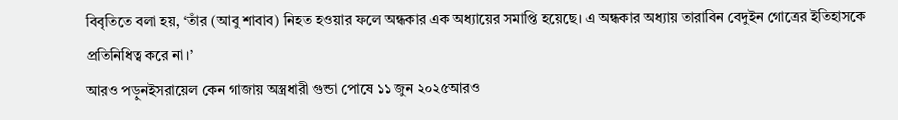বিবৃতিতে বলা হয়, ‘তাঁর (আবু শাবাব) নিহত হওয়ার ফলে অন্ধকার এক অধ্যায়ের সমাপ্তি হয়েছে। এ অন্ধকার অধ্যায় তারাবিন বেদুইন গোত্রের ইতিহাসকে প্রতিনিধিত্ব করে না।’
আরও পড়ুনইসরায়েল কেন গাজায় অস্ত্রধারী গুন্ডা পোষে ১১ জুন ২০২৫আরও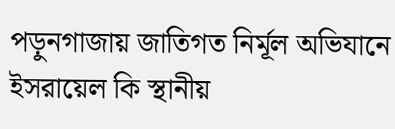পড়ুনগাজায় জাতিগত নির্মূল অভিযানে ইসরায়েল কি স্থানীয়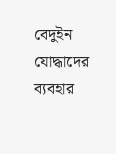বেদুইন যোদ্ধাদের ব্যবহার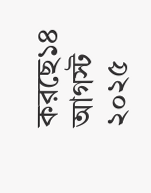করছে১৪ আগস্ট ২০২৫